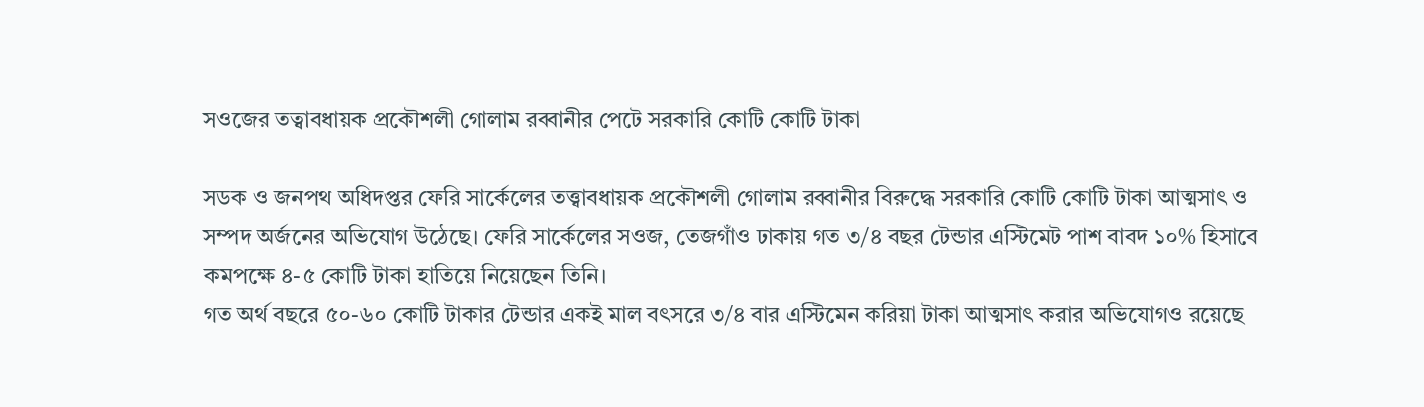সওজের তত্বাবধায়ক প্রকৌশলী গোলাম রব্বানীর পেটে সরকারি কোটি কোটি টাকা

সডক ও জনপথ অধিদপ্তর ফেরি সার্কেলের তত্ত্বাবধায়ক প্রকৌশলী গোলাম রব্বানীর বিরুদ্ধে সরকারি কোটি কোটি টাকা আত্মসাৎ ও সম্পদ অর্জনের অভিযোগ উঠেছে। ফেরি সার্কেলের সওজ, তেজগাঁও ঢাকায় গত ৩/৪ বছর টেন্ডার এস্টিমেট পাশ বাবদ ১০% হিসাবে কমপক্ষে ৪-৫ কোটি টাকা হাতিয়ে নিয়েছেন তিনি।
গত অর্থ বছরে ৫০-৬০ কোটি টাকার টেন্ডার একই মাল বৎসরে ৩/৪ বার এস্টিমেন করিয়া টাকা আত্মসাৎ করার অভিযোগও রয়েছে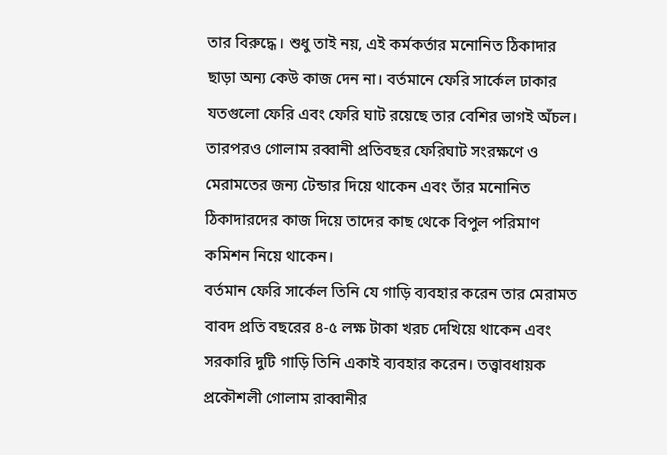তার বিরুদ্ধে। শুধু তাই নয়, এই কর্মকর্তার মনোনিত ঠিকাদার ছাড়া অন্য কেউ কাজ দেন না। বর্তমানে ফেরি সার্কেল ঢাকার যতগুলো ফেরি এবং ফেরি ঘাট রয়েছে তার বেশির ভাগই অঁচল। তারপরও গোলাম রব্বানী প্রতিবছর ফেরিঘাট সংরক্ষণে ও মেরামতের জন্য টেন্ডার দিয়ে থাকেন এবং তাঁর মনোনিত ঠিকাদারদের কাজ দিয়ে তাদের কাছ থেকে বিপুল পরিমাণ কমিশন নিয়ে থাকেন।
বর্তমান ফেরি সার্কেল তিনি যে গাড়ি ব্যবহার করেন তার মেরামত বাবদ প্রতি বছরের ৪-৫ লক্ষ টাকা খরচ দেখিয়ে থাকেন এবং সরকারি দুটি গাড়ি তিনি একাই ব্যবহার করেন। তত্ত্বাবধায়ক প্রকৌশলী গোলাম রাব্বানীর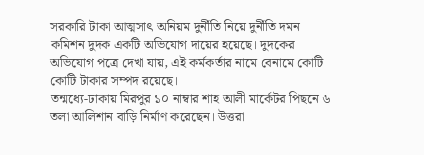সরকারি টাকা আত্মসাৎ অনিয়ম দুর্নীতি নিয়ে দুর্নীতি দমন কমিশন দুদক একটি অভিযোগ দায়ের হয়েছে। দুদকের অভিযোগ পত্রে দেখা যায়, এই কর্মকর্তার নামে বেনামে কোটি কোটি টাকার সম্পদ রয়েছে।
তন্মধ্যে-ঢাকায় মিরপুর ১০ নাম্বার শাহ আলী মার্কেটর পিছনে ৬ তলা আলিশান বাড়ি নির্মাণ করেছেন। উত্তরা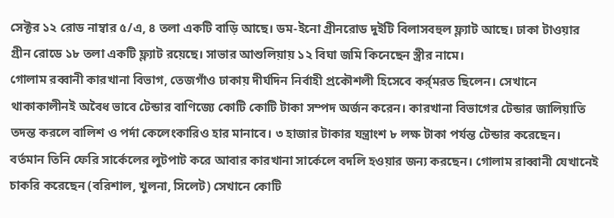সেক্টর ১২ রোড নাম্বার ৫/এ, ৪ তলা একটি বাড়ি আছে। ডম-ইনো গ্রীনরোড দুইটি বিলাসবহুল ফ্ল্যাট আছে। ঢাকা টাওয়ার গ্রীন রোডে ১৮ তলা একটি ফ্ল্যাট রয়েছে। সাভার আশুলিয়ায় ১২ বিঘা জমি কিনেছেন স্ত্রীর নামে।
গোলাম রব্বানী কারখানা বিভাগ, তেজগাঁও ঢাকায় দীর্ঘদিন নির্বাহী প্রকৌশলী হিসেবে কর্র্মরত ছিলেন। সেখানে থাকাকালীনই অবৈধ ভাবে টেন্ডার বাণিজ্যে কোটি কোটি টাকা সম্পদ অর্জন করেন। কারখানা বিভাগের টেন্ডার জালিয়াতি তদন্ত করলে বালিশ ও পর্দা কেলেংকারিও হার মানাবে। ৩ হাজার টাকার যন্ত্রাংশ ৮ লক্ষ টাকা পর্যন্ত টেন্ডার করেছেন।
বর্তমান তিনি ফেরি সার্কেলের লুটপাট করে আবার কারখানা সার্কেলে বদলি হওয়ার জন্য করছেন। গোলাম রাব্বানী যেখানেই চাকরি করেছেন (বরিশাল, খুলনা, সিলেট) সেখানে কোটি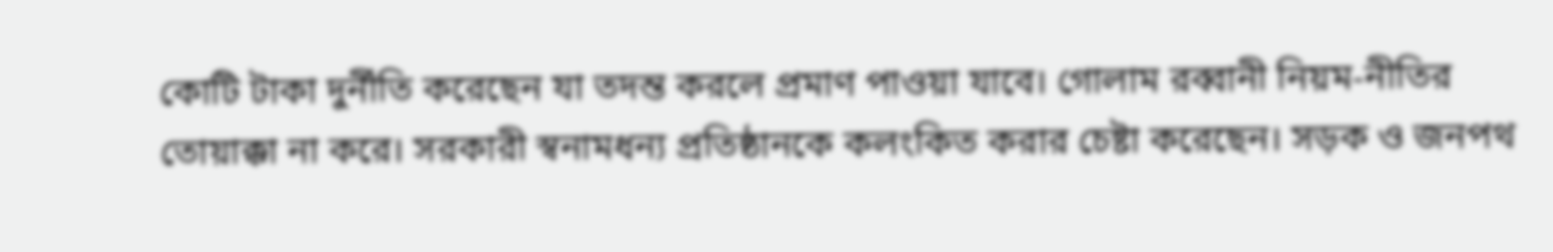কোটি টাকা দুর্নীতি করেছেন যা তদন্ত করলে প্রমাণ পাওয়া যাবে। গোলাম রব্বানী নিয়ম-নীতির তোয়াক্কা না করে। সরকারী স্বনামধন্য প্রতিষ্ঠানকে কলংকিত করার চেষ্টা করেছেন। সড়ক ও জনপথ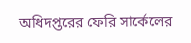অধিদপ্তরের ফেরি সার্কেলের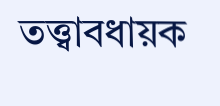তত্ত্বাবধায়ক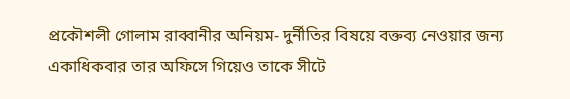প্রকৌশলী গোলাম রাব্বানীর অনিয়ম- দুর্নীতির বিষয়ে বক্তব্য নেওয়ার জন্য একাধিকবার তার অফিসে গিয়েও তাকে সীটে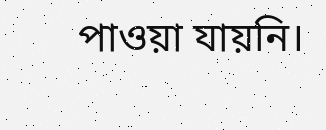পাওয়া যায়নি।